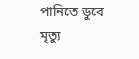পানিতে ডুবে মৃত্যু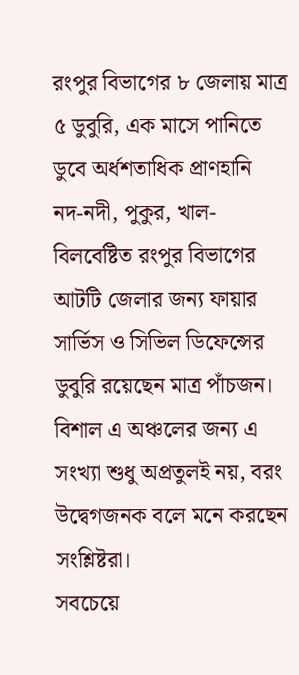রংপুর বিভাগের ৮ জেলায় মাত্র ৫ ডুবুরি, এক মাসে পানিতে ডুবে অর্ধশতাধিক প্রাণহানি
নদ-নদী, পুকুর, খাল-বিলবেষ্টিত রংপুর বিভাগের আটটি জেলার জন্য ফায়ার সার্ভিস ও সিভিল ডিফেন্সের ডুবুরি রয়েছেন মাত্র পাঁচজন। বিশাল এ অঞ্চলের জন্য এ সংখ্যা শুধু অপ্রতুলই নয়, বরং উদ্বেগজনক বলে মনে করছেন সংশ্লিষ্টরা।
সবচেয়ে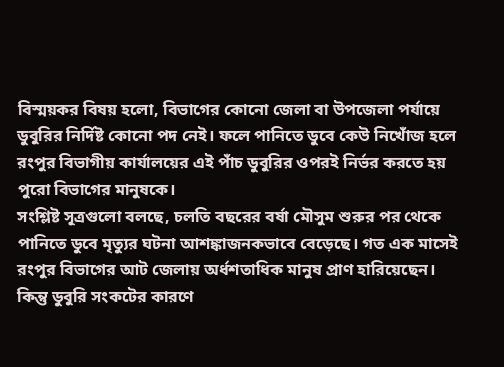বিস্ময়কর বিষয় হলো, বিভাগের কোনো জেলা বা উপজেলা পর্যায়ে ডুবুরির নির্দিষ্ট কোনো পদ নেই। ফলে পানিতে ডুবে কেউ নিখোঁজ হলে রংপুর বিভাগীয় কার্যালয়ের এই পাঁচ ডুবুরির ওপরই নির্ভর করতে হয় পুরো বিভাগের মানুষকে।
সংশ্লিষ্ট সূত্রগুলো বলছে, চলতি বছরের বর্ষা মৌসুম শুরুর পর থেকে পানিতে ডুবে মৃত্যুর ঘটনা আশঙ্কাজনকভাবে বেড়েছে। গত এক মাসেই রংপুর বিভাগের আট জেলায় অর্ধশতাধিক মানুষ প্রাণ হারিয়েছেন। কিন্তু ডুবুরি সংকটের কারণে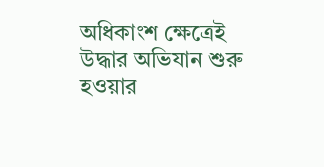অধিকাংশ ক্ষেত্রেই উদ্ধার অভিযান শুরু হওয়ার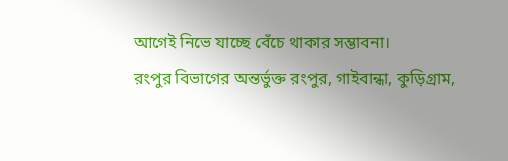আগেই নিভে যাচ্ছে বেঁচে থাকার সম্ভাবনা।
রংপুর বিভাগের অন্তর্ভুক্ত রংপুর, গাইবান্ধা, কুড়িগ্রাম,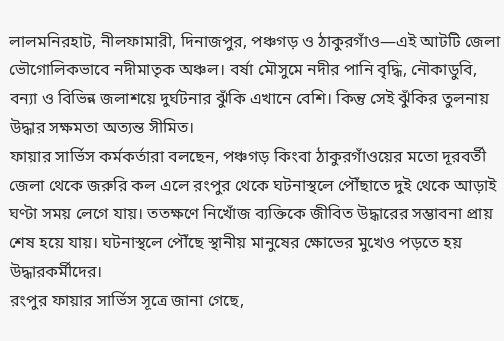লালমনিরহাট, নীলফামারী, দিনাজপুর, পঞ্চগড় ও ঠাকুরগাঁও—এই আটটি জেলা ভৌগোলিকভাবে নদীমাতৃক অঞ্চল। বর্ষা মৌসুমে নদীর পানি বৃদ্ধি, নৌকাডুবি, বন্যা ও বিভিন্ন জলাশয়ে দুর্ঘটনার ঝুঁকি এখানে বেশি। কিন্তু সেই ঝুঁকির তুলনায় উদ্ধার সক্ষমতা অত্যন্ত সীমিত।
ফায়ার সার্ভিস কর্মকর্তারা বলছেন, পঞ্চগড় কিংবা ঠাকুরগাঁওয়ের মতো দূরবর্তী জেলা থেকে জরুরি কল এলে রংপুর থেকে ঘটনাস্থলে পৌঁছাতে দুই থেকে আড়াই ঘণ্টা সময় লেগে যায়। ততক্ষণে নিখোঁজ ব্যক্তিকে জীবিত উদ্ধারের সম্ভাবনা প্রায় শেষ হয়ে যায়। ঘটনাস্থলে পৌঁছে স্থানীয় মানুষের ক্ষোভের মুখেও পড়তে হয় উদ্ধারকর্মীদের।
রংপুর ফায়ার সার্ভিস সূত্রে জানা গেছে,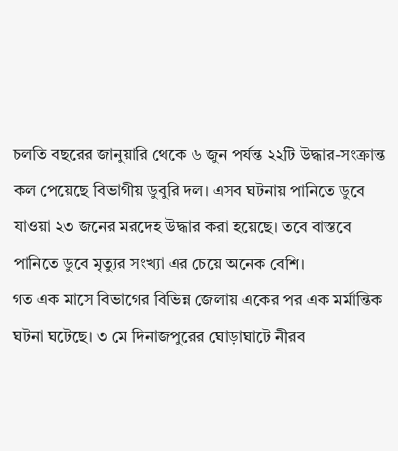চলতি বছরের জানুয়ারি থেকে ৬ জুন পর্যন্ত ২২টি উদ্ধার-সংক্রান্ত কল পেয়েছে বিভাগীয় ডুবুরি দল। এসব ঘটনায় পানিতে ডুবে যাওয়া ২৩ জনের মরদেহ উদ্ধার করা হয়েছে। তবে বাস্তবে পানিতে ডুবে মৃত্যুর সংখ্যা এর চেয়ে অনেক বেশি।
গত এক মাসে বিভাগের বিভিন্ন জেলায় একের পর এক মর্মান্তিক ঘটনা ঘটেছে। ৩ মে দিনাজপুরের ঘোড়াঘাটে নীরব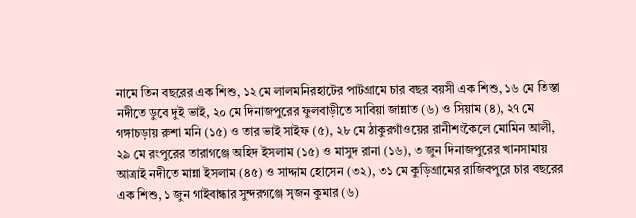নামে তিন বছরের এক শিশু, ১২ মে লালমনিরহাটের পাটগ্রামে চার বছর বয়সী এক শিশু, ১৬ মে তিস্তা নদীতে ডুবে দুই ভাই, ২০ মে দিনাজপুরের ফুলবাড়ীতে সাবিয়া জান্নাত (৬) ও সিয়াম (৪), ২৭ মে গঙ্গাচড়ায় রুশা মনি (১৫) ও তার ভাই সাইফ (৫), ২৮ মে ঠাকুরগাঁওয়ের রানীশংকৈলে মোমিন আলী, ২৯ মে রংপুরের তারাগঞ্জে অহিদ ইসলাম (১৫) ও মাসুদ রানা (১৬), ৩ জুন দিনাজপুরের খানসামায় আত্রাই নদীতে মান্না ইসলাম (৪৫) ও সাদ্দাম হোসেন (৩২), ৩১ মে কুড়িগ্রামের রাজিবপুরে চার বছরের এক শিশু, ১ জুন গাইবান্ধার সুন্দরগঞ্জে সৃজন কুমার (৬)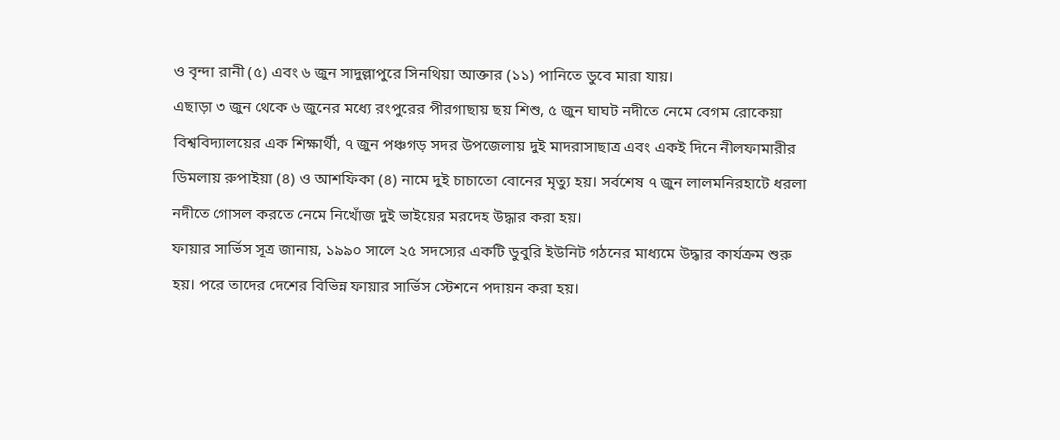ও বৃন্দা রানী (৫) এবং ৬ জুন সাদুল্লাপুরে সিনথিয়া আক্তার (১১) পানিতে ডুবে মারা যায়।
এছাড়া ৩ জুন থেকে ৬ জুনের মধ্যে রংপুরের পীরগাছায় ছয় শিশু, ৫ জুন ঘাঘট নদীতে নেমে বেগম রোকেয়া বিশ্ববিদ্যালয়ের এক শিক্ষার্থী, ৭ জুন পঞ্চগড় সদর উপজেলায় দুই মাদরাসাছাত্র এবং একই দিনে নীলফামারীর ডিমলায় রুপাইয়া (৪) ও আশফিকা (৪) নামে দুই চাচাতো বোনের মৃত্যু হয়। সর্বশেষ ৭ জুন লালমনিরহাটে ধরলা নদীতে গোসল করতে নেমে নিখোঁজ দুই ভাইয়ের মরদেহ উদ্ধার করা হয়।
ফায়ার সার্ভিস সূত্র জানায়, ১৯৯০ সালে ২৫ সদস্যের একটি ডুবুরি ইউনিট গঠনের মাধ্যমে উদ্ধার কার্যক্রম শুরু হয়। পরে তাদের দেশের বিভিন্ন ফায়ার সার্ভিস স্টেশনে পদায়ন করা হয়।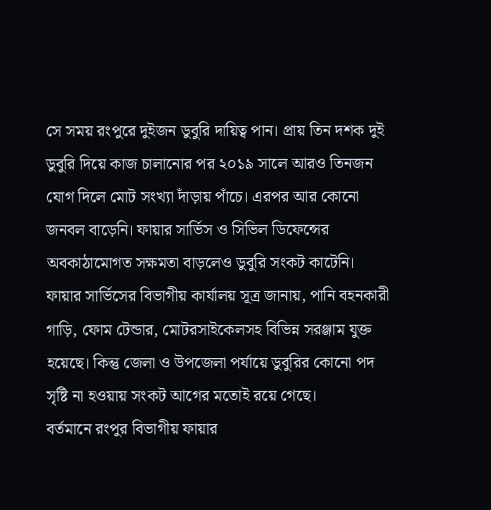সে সময় রংপুরে দুইজন ডুবুরি দায়িত্ব পান। প্রায় তিন দশক দুই ডুবুরি দিয়ে কাজ চালানোর পর ২০১৯ সালে আরও তিনজন যোগ দিলে মোট সংখ্যা দাঁড়ায় পাঁচে। এরপর আর কোনো জনবল বাড়েনি। ফায়ার সার্ভিস ও সিভিল ডিফেন্সের অবকাঠামোগত সক্ষমতা বাড়লেও ডুবুরি সংকট কাটেনি।
ফায়ার সার্ভিসের বিভাগীয় কার্যালয় সূত্র জানায়, পানি বহনকারী গাড়ি, ফোম টেন্ডার, মোটরসাইকেলসহ বিভিন্ন সরঞ্জাম যুক্ত হয়েছে। কিন্তু জেলা ও উপজেলা পর্যায়ে ডুবুরির কোনো পদ সৃষ্টি না হওয়ায় সংকট আগের মতোই রয়ে গেছে।
বর্তমানে রংপুর বিভাগীয় ফায়ার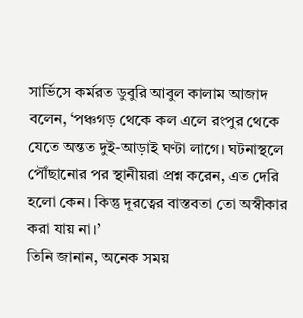সার্ভিসে কর্মরত ডুবুরি আবুল কালাম আজাদ বলেন, ‘পঞ্চগড় থেকে কল এলে রংপুর থেকে যেতে অন্তত দুই-আড়াই ঘণ্টা লাগে। ঘটনাস্থলে পৌঁছানোর পর স্থানীয়রা প্রশ্ন করেন, এত দেরি হলো কেন। কিন্তু দূরত্বের বাস্তবতা তো অস্বীকার করা যায় না।’
তিনি জানান, অনেক সময়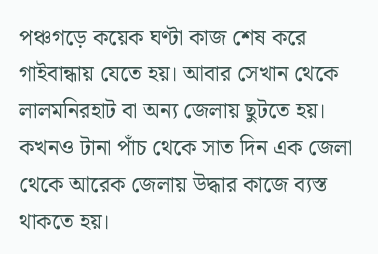পঞ্চগড়ে কয়েক ঘণ্টা কাজ শেষ করে গাইবান্ধায় যেতে হয়। আবার সেখান থেকে লালমনিরহাট বা অন্য জেলায় ছুটতে হয়। কখনও টানা পাঁচ থেকে সাত দিন এক জেলা থেকে আরেক জেলায় উদ্ধার কাজে ব্যস্ত থাকতে হয়।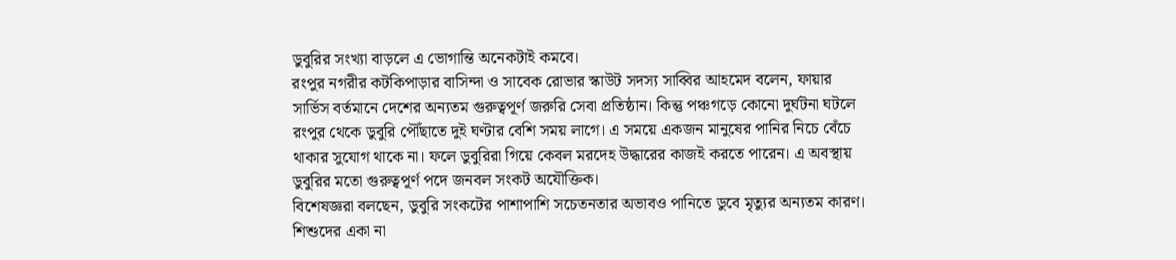ডুবুরির সংখ্যা বাড়লে এ ভোগান্তি অনেকটাই কমবে।
রংপুর নগরীর কটকিপাড়ার বাসিন্দা ও সাবেক রোভার স্কাউট সদস্য সাব্বির আহমেদ বলেন, ফায়ার সার্ভিস বর্তমানে দেশের অন্যতম গুরুত্বপূর্ণ জরুরি সেবা প্রতিষ্ঠান। কিন্তু পঞ্চগড়ে কোনো দুর্ঘটনা ঘটলে রংপুর থেকে ডুবুরি পৌঁছাতে দুই ঘণ্টার বেশি সময় লাগে। এ সময়ে একজন মানুষের পানির নিচে বেঁচে থাকার সুযোগ থাকে না। ফলে ডুবুরিরা গিয়ে কেবল মরদেহ উদ্ধারের কাজই করতে পারেন। এ অবস্থায় ডুবুরির মতো গুরুত্বপূর্ণ পদে জনবল সংকট অযৌক্তিক।
বিশেষজ্ঞরা বলছেন, ডুবুরি সংকটের পাশাপাশি সচেতনতার অভাবও পানিতে ডুবে মৃত্যুর অন্যতম কারণ। শিশুদের একা না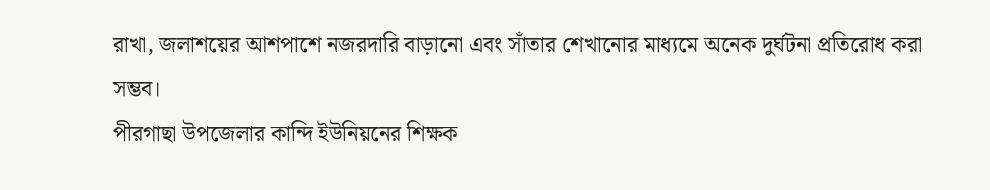রাখা, জলাশয়ের আশপাশে নজরদারি বাড়ানো এবং সাঁতার শেখানোর মাধ্যমে অনেক দুর্ঘটনা প্রতিরোধ করা সম্ভব।
পীরগাছা উপজেলার কান্দি ইউনিয়নের শিক্ষক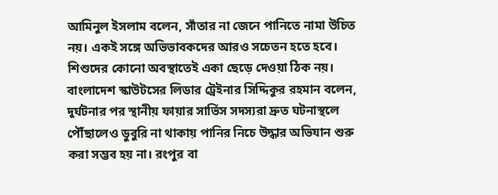আমিনুল ইসলাম বলেন, সাঁতার না জেনে পানিতে নামা উচিত নয়। একই সঙ্গে অভিভাবকদের আরও সচেতন হতে হবে। শিশুদের কোনো অবস্থাতেই একা ছেড়ে দেওয়া ঠিক নয়।
বাংলাদেশ স্কাউটসের লিডার ট্রেইনার সিদ্দিকুর রহমান বলেন, দুর্ঘটনার পর স্থানীয় ফায়ার সার্ভিস সদস্যরা দ্রুত ঘটনাস্থলে পৌঁছালেও ডুবুরি না থাকায় পানির নিচে উদ্ধার অভিযান শুরু করা সম্ভব হয় না। রংপুর বা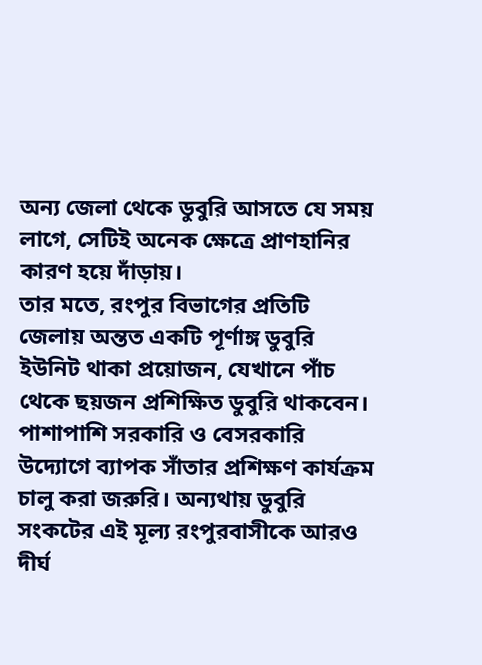অন্য জেলা থেকে ডুবুরি আসতে যে সময় লাগে, সেটিই অনেক ক্ষেত্রে প্রাণহানির কারণ হয়ে দাঁড়ায়।
তার মতে, রংপুর বিভাগের প্রতিটি জেলায় অন্তত একটি পূর্ণাঙ্গ ডুবুরি ইউনিট থাকা প্রয়োজন, যেখানে পাঁচ থেকে ছয়জন প্রশিক্ষিত ডুবুরি থাকবেন। পাশাপাশি সরকারি ও বেসরকারি উদ্যোগে ব্যাপক সাঁতার প্রশিক্ষণ কার্যক্রম চালু করা জরুরি। অন্যথায় ডুবুরি সংকটের এই মূল্য রংপুরবাসীকে আরও দীর্ঘ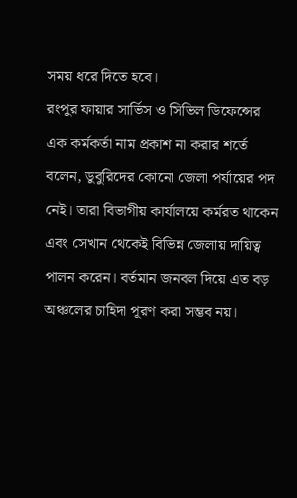সময় ধরে দিতে হবে।
রংপুর ফায়ার সার্ভিস ও সিভিল ডিফেন্সের এক কর্মকর্তা নাম প্রকাশ না করার শর্তে বলেন, ডুবুরিদের কোনো জেলা পর্যায়ের পদ নেই। তারা বিভাগীয় কার্যালয়ে কর্মরত থাকেন এবং সেখান থেকেই বিভিন্ন জেলায় দায়িত্ব পালন করেন। বর্তমান জনবল দিয়ে এত বড় অঞ্চলের চাহিদা পূরণ করা সম্ভব নয়।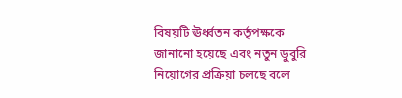বিষয়টি ঊর্ধ্বতন কর্তৃপক্ষকে জানানো হয়েছে এবং নতুন ডুবুরি নিয়োগের প্রক্রিয়া চলছে বলে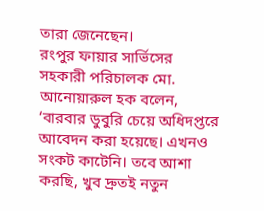তারা জেনেছেন।
রংপুর ফায়ার সার্ভিসের সহকারী পরিচালক মো. আনোয়ারুল হক বলেন, ‘বারবার ডুবুরি চেয়ে অধিদপ্তরে আবেদন করা হয়েছে। এখনও সংকট কাটেনি। তবে আশা করছি, খুব দ্রুতই নতুন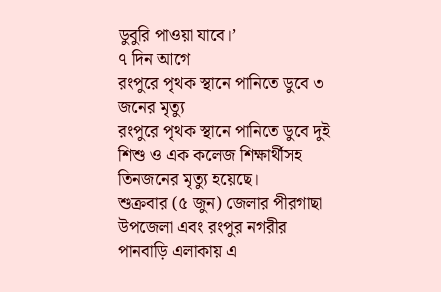ডুবুরি পাওয়া যাবে।’
৭ দিন আগে
রংপুরে পৃথক স্থানে পানিতে ডুবে ৩ জনের মৃত্যু
রংপুরে পৃথক স্থানে পানিতে ডুবে দুই শিশু ও এক কলেজ শিক্ষার্থীসহ তিনজনের মৃত্যু হয়েছে।
শুক্রবার (৫ জুন) জেলার পীরগাছা উপজেলা এবং রংপুর নগরীর পানবাড়ি এলাকায় এ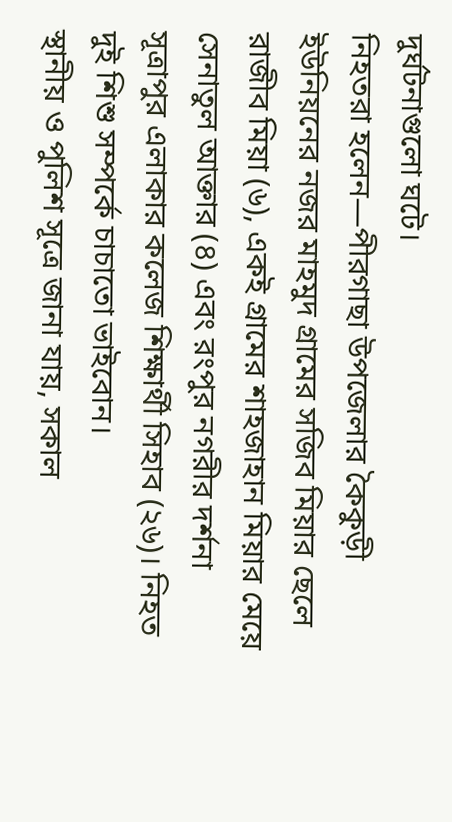দুর্ঘটনাগুলো ঘটে।
নিহতরা হলেন—পীরগাছা উপজেলার কৈকুড়ী ইউনিয়নের নজর মাহমুদ গ্রামের সজিব মিয়ার ছেলে রাজীব মিয়া (৬), একই গ্রামের শাহজাহান মিয়ার মেয়ে সেনাতুল আক্তার (৪) এবং রংপুর নগরীর দর্শনা সূত্রাপুর এলাকার কলেজ শিক্ষার্থী সিহাব (২৬)। নিহত দুই শিশু সম্পর্কে চাচাতো ভাইবোন।
স্থানীয় ও পুলিশ সূত্রে জানা যায়, সকাল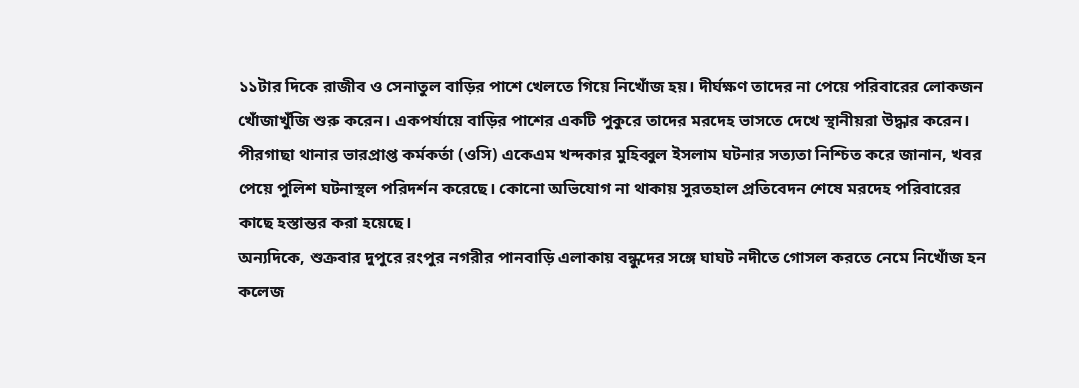১১টার দিকে রাজীব ও সেনাতুল বাড়ির পাশে খেলতে গিয়ে নিখোঁজ হয়। দীর্ঘক্ষণ তাদের না পেয়ে পরিবারের লোকজন খোঁজাখুঁজি শুরু করেন। একপর্যায়ে বাড়ির পাশের একটি পুকুরে তাদের মরদেহ ভাসতে দেখে স্থানীয়রা উদ্ধার করেন।
পীরগাছা থানার ভারপ্রাপ্ত কর্মকর্তা (ওসি) একেএম খন্দকার মুহিব্বুল ইসলাম ঘটনার সত্যতা নিশ্চিত করে জানান, খবর পেয়ে পুলিশ ঘটনাস্থল পরিদর্শন করেছে। কোনো অভিযোগ না থাকায় সুরতহাল প্রতিবেদন শেষে মরদেহ পরিবারের কাছে হস্তান্তর করা হয়েছে।
অন্যদিকে, শুক্রবার দুপুরে রংপুর নগরীর পানবাড়ি এলাকায় বন্ধুদের সঙ্গে ঘাঘট নদীতে গোসল করতে নেমে নিখোঁজ হন কলেজ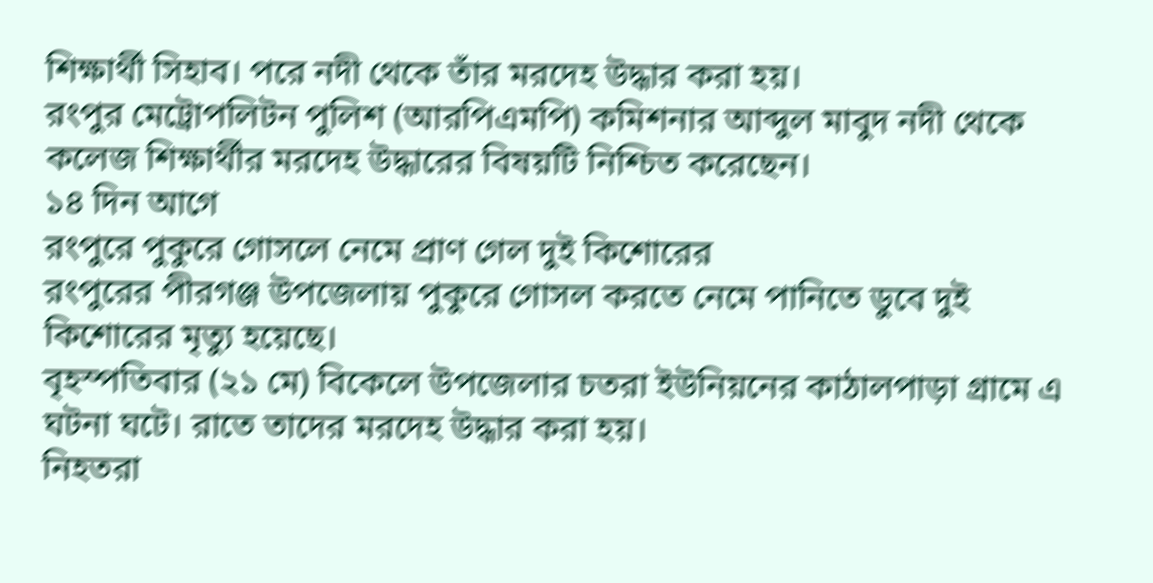শিক্ষার্থী সিহাব। পরে নদী থেকে তাঁর মরদেহ উদ্ধার করা হয়।
রংপুর মেট্রোপলিটন পুলিশ (আরপিএমপি) কমিশনার আব্দুল মাবুদ নদী থেকে কলেজ শিক্ষার্থীর মরদেহ উদ্ধারের বিষয়টি নিশ্চিত করেছেন।
১৪ দিন আগে
রংপুরে পুকুরে গোসলে নেমে প্রাণ গেল দুই কিশোরের
রংপুরের পীরগঞ্জ উপজেলায় পুকুরে গোসল করতে নেমে পানিতে ডুবে দুই কিশোরের মৃত্যু হয়েছে।
বৃহস্পতিবার (২১ মে) বিকেলে উপজেলার চতরা ইউনিয়নের কাঠালপাড়া গ্রামে এ ঘটনা ঘটে। রাতে তাদের মরদেহ উদ্ধার করা হয়।
নিহতরা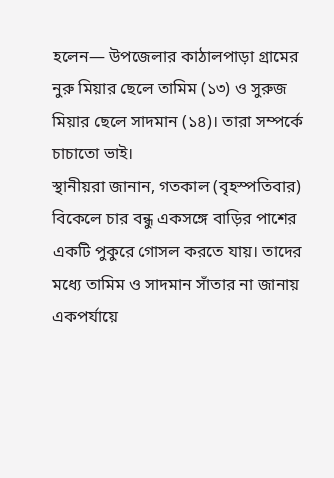হলেন— উপজেলার কাঠালপাড়া গ্রামের নুরু মিয়ার ছেলে তামিম (১৩) ও সুরুজ মিয়ার ছেলে সাদমান (১৪)। তারা সম্পর্কে চাচাতো ভাই।
স্থানীয়রা জানান, গতকাল (বৃহস্পতিবার) বিকেলে চার বন্ধু একসঙ্গে বাড়ির পাশের একটি পুকুরে গোসল করতে যায়। তাদের মধ্যে তামিম ও সাদমান সাঁতার না জানায় একপর্যায়ে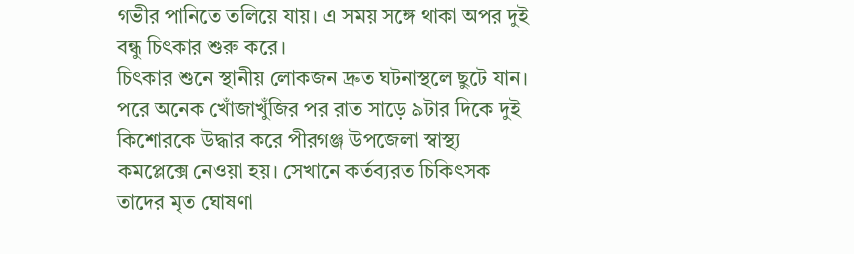গভীর পানিতে তলিয়ে যায়। এ সময় সঙ্গে থাকা অপর দুই বন্ধু চিৎকার শুরু করে।
চিৎকার শুনে স্থানীয় লোকজন দ্রুত ঘটনাস্থলে ছুটে যান। পরে অনেক খোঁজাখুঁজির পর রাত সাড়ে ৯টার দিকে দুই কিশোরকে উদ্ধার করে পীরগঞ্জ উপজেলা স্বাস্থ্য কমপ্লেক্সে নেওয়া হয়। সেখানে কর্তব্যরত চিকিৎসক তাদের মৃত ঘোষণা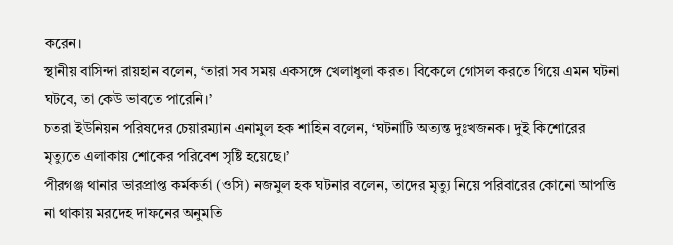করেন।
স্থানীয় বাসিন্দা রায়হান বলেন, ‘তারা সব সময় একসঙ্গে খেলাধুলা করত। বিকেলে গোসল করতে গিয়ে এমন ঘটনা ঘটবে, তা কেউ ভাবতে পারেনি।’
চতরা ইউনিয়ন পরিষদের চেয়ারম্যান এনামুল হক শাহিন বলেন, ‘ঘটনাটি অত্যন্ত দুঃখজনক। দুই কিশোরের মৃত্যুতে এলাকায় শোকের পরিবেশ সৃষ্টি হয়েছে।’
পীরগঞ্জ থানার ভারপ্রাপ্ত কর্মকর্তা (ওসি) নজমুল হক ঘটনার বলেন, তাদের মৃত্যু নিয়ে পরিবারের কোনো আপত্তি না থাকায় মরদেহ দাফনের অনুমতি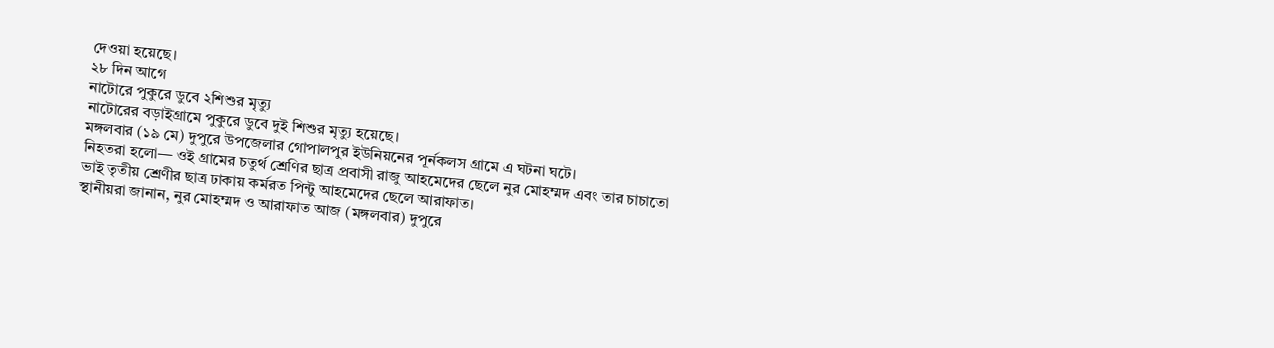দেওয়া হয়েছে।
২৮ দিন আগে
নাটোরে পুকুরে ডুবে ২শিশুর মৃত্যু
নাটোরের বড়াইগ্রামে পুকুরে ডুবে দুই শিশুর মৃত্যু হয়েছে।
মঙ্গলবার (১৯ মে) দুপুরে উপজেলার গোপালপুর ইউনিয়নের পূর্নকলস গ্রামে এ ঘটনা ঘটে।
নিহতরা হলো— ওই গ্রামের চতুর্থ শ্রেণির ছাত্র প্রবাসী রাজু আহমেদের ছেলে নুর মোহম্মদ এবং তার চাচাতো ভাই তৃতীয় শ্রেণীর ছাত্র ঢাকায় কর্মরত পিন্টু আহমেদের ছেলে আরাফাত।
স্থানীয়রা জানান, নুর মোহম্মদ ও আরাফাত আজ (মঙ্গলবার) দুপুরে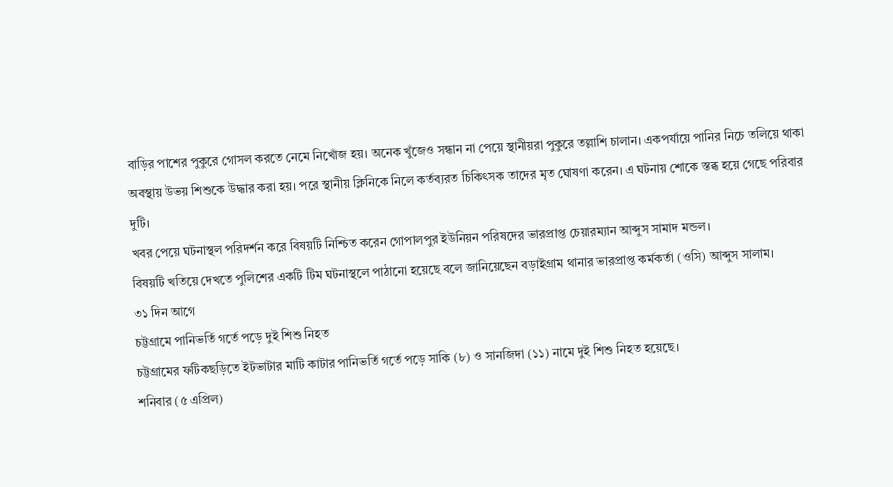বাড়ির পাশের পুকুরে গোসল করতে নেমে নিখোঁজ হয়। অনেক খুঁজেও সন্ধান না পেয়ে স্থানীয়রা পুকুরে তল্লাশি চালান। একপর্যায়ে পানির নিচে তলিয়ে থাকা অবস্থায় উভয় শিশুকে উদ্ধার করা হয়। পরে স্থানীয় ক্লিনিকে নিলে কর্তব্যরত চিকিৎসক তাদের মৃত ঘোষণা করেন। এ ঘটনায় শোকে স্তব্ধ হয়ে গেছে পরিবার দুটি।
খবর পেয়ে ঘটনাস্থল পরিদর্শন করে বিষয়টি নিশ্চিত করেন গোপালপুর ইউনিয়ন পরিষদের ভারপ্রাপ্ত চেয়ারম্যান আব্দুস সামাদ মন্ডল।
বিষয়টি খতিয়ে দেখতে পুলিশের একটি টিম ঘটনাস্থলে পাঠানো হয়েছে বলে জানিয়েছেন বড়াইগ্রাম থানার ভারপ্রাপ্ত কর্মকর্তা (ওসি) আব্দুস সালাম।
৩১ দিন আগে
চট্টগ্রামে পানিভর্তি গর্তে পড়ে দুই শিশু নিহত
চট্টগ্রামের ফটিকছড়িতে ইটভাটার মাটি কাটার পানিভর্তি গর্তে পড়ে সাকি (৮) ও সানজিদা (১১) নামে দুই শিশু নিহত হয়েছে।
শনিবার (৫ এপ্রিল)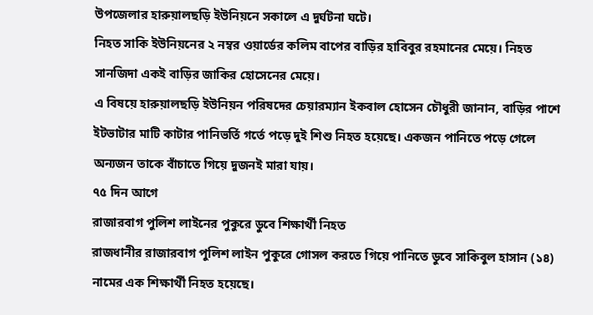উপজেলার হারুয়ালছড়ি ইউনিয়নে সকালে এ দুর্ঘটনা ঘটে।
নিহত সাকি ইউনিয়নের ২ নম্বর ওয়ার্ডের কলিম বাপের বাড়ির হাবিবুর রহমানের মেয়ে। নিহত সানজিদা একই বাড়ির জাকির হোসেনের মেয়ে।
এ বিষয়ে হারুয়ালছড়ি ইউনিয়ন পরিষদের চেয়ারম্যান ইকবাল হোসেন চৌধুরী জানান, বাড়ির পাশে ইটভাটার মাটি কাটার পানিভর্তি গর্তে পড়ে দুই শিশু নিহত হয়েছে। একজন পানিতে পড়ে গেলে অন্যজন তাকে বাঁচাতে গিয়ে দুজনই মারা যায়।
৭৫ দিন আগে
রাজারবাগ পুলিশ লাইনের পুকুরে ডুবে শিক্ষার্থী নিহত
রাজধানীর রাজারবাগ পুলিশ লাইন পুকুরে গোসল করতে গিয়ে পানিতে ডুবে সাকিবুল হাসান (১৪) নামের এক শিক্ষার্থী নিহত হয়েছে।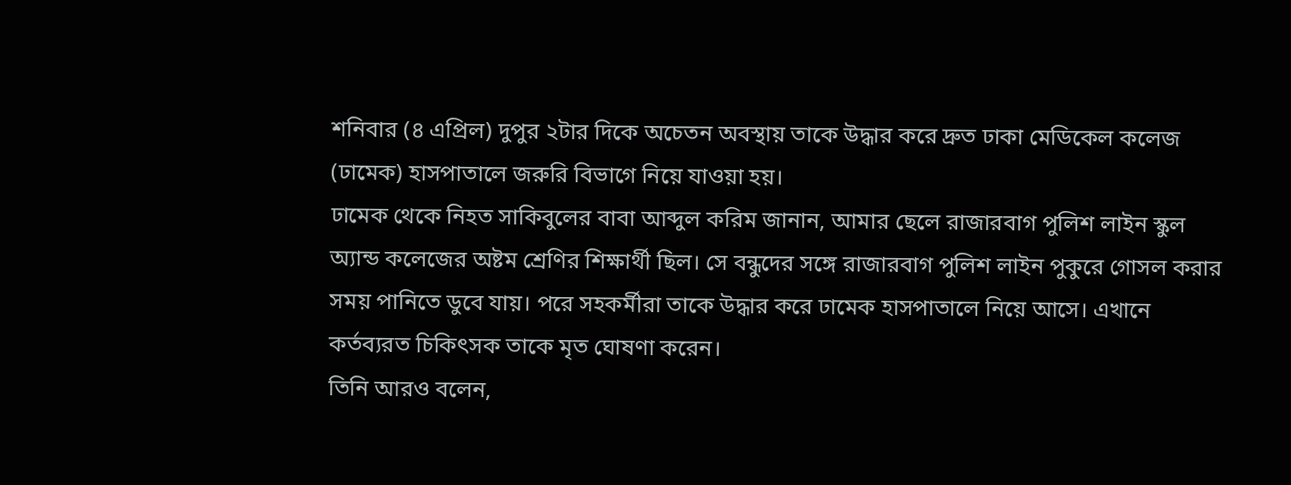শনিবার (৪ এপ্রিল) দুপুর ২টার দিকে অচেতন অবস্থায় তাকে উদ্ধার করে দ্রুত ঢাকা মেডিকেল কলেজ (ঢামেক) হাসপাতালে জরুরি বিভাগে নিয়ে যাওয়া হয়।
ঢামেক থেকে নিহত সাকিবুলের বাবা আব্দুল করিম জানান, আমার ছেলে রাজারবাগ পুলিশ লাইন স্কুল অ্যান্ড কলেজের অষ্টম শ্রেণির শিক্ষার্থী ছিল। সে বন্ধুদের সঙ্গে রাজারবাগ পুলিশ লাইন পুকুরে গোসল করার সময় পানিতে ডুবে যায়। পরে সহকর্মীরা তাকে উদ্ধার করে ঢামেক হাসপাতালে নিয়ে আসে। এখানে কর্তব্যরত চিকিৎসক তাকে মৃত ঘোষণা করেন।
তিনি আরও বলেন,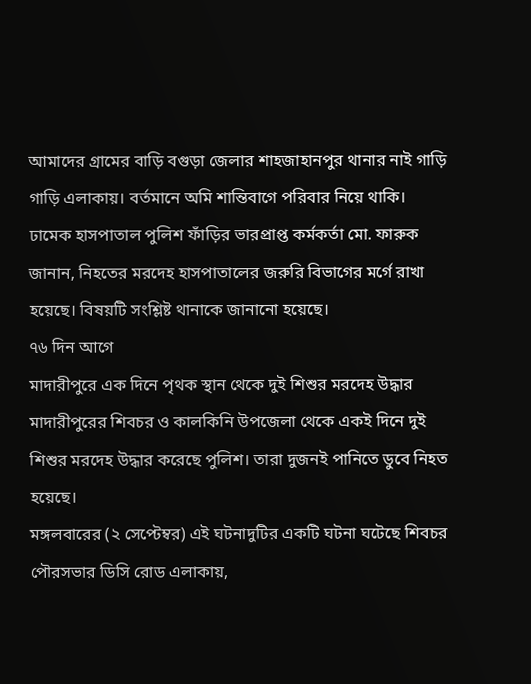আমাদের গ্রামের বাড়ি বগুড়া জেলার শাহজাহানপুর থানার নাই গাড়ি গাড়ি এলাকায়। বর্তমানে অমি শান্তিবাগে পরিবার নিয়ে থাকি।
ঢামেক হাসপাতাল পুলিশ ফাঁড়ির ভারপ্রাপ্ত কর্মকর্তা মো. ফারুক জানান, নিহতের মরদেহ হাসপাতালের জরুরি বিভাগের মর্গে রাখা হয়েছে। বিষয়টি সংশ্লিষ্ট থানাকে জানানো হয়েছে।
৭৬ দিন আগে
মাদারীপুরে এক দিনে পৃথক স্থান থেকে দুই শিশুর মরদেহ উদ্ধার
মাদারীপুরের শিবচর ও কালকিনি উপজেলা থেকে একই দিনে দুই শিশুর মরদেহ উদ্ধার করেছে পুলিশ। তারা দুজনই পানিতে ডুবে নিহত হয়েছে।
মঙ্গলবারের (২ সেপ্টেম্বর) এই ঘটনাদুটির একটি ঘটনা ঘটেছে শিবচর পৌরসভার ডিসি রোড এলাকায়,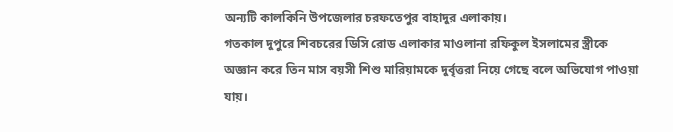অন্যটি কালকিনি উপজেলার চরফতেপুর বাহাদুর এলাকায়।
গতকাল দুপুরে শিবচরের ডিসি রোড এলাকার মাওলানা রফিকুল ইসলামের স্ত্রীকে অজ্ঞান করে তিন মাস বয়সী শিশু মারিয়ামকে দুর্বৃত্তরা নিয়ে গেছে বলে অভিযোগ পাওয়া যায়।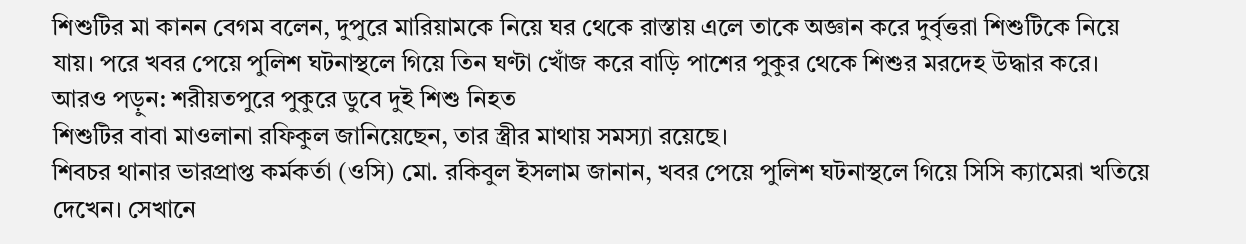শিশুটির মা কানন বেগম বলেন, দুপুরে মারিয়ামকে নিয়ে ঘর থেকে রাস্তায় এলে তাকে অজ্ঞান করে দুর্বৃত্তরা শিশুটিকে নিয়ে যায়। পরে খবর পেয়ে পুলিশ ঘটনাস্থলে গিয়ে তিন ঘণ্টা খোঁজ করে বাড়ি পাশের পুকুর থেকে শিশুর মরদেহ উদ্ধার করে।
আরও পড়ুন: শরীয়তপুরে পুকুরে ডুবে দুই শিশু নিহত
শিশুটির বাবা মাওলানা রফিকুল জানিয়েছেন, তার স্ত্রীর মাথায় সমস্যা রয়েছে।
শিবচর থানার ভারপ্রাপ্ত কর্মকর্তা (ওসি) মো. রকিবুল ইসলাম জানান, খবর পেয়ে পুলিশ ঘটনাস্থলে গিয়ে সিসি ক্যামেরা খতিয়ে দেখেন। সেখানে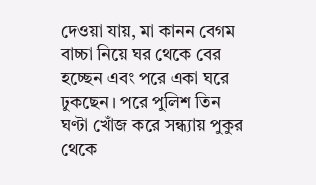দেওয়া যায়, মা কানন বেগম বাচ্চা নিয়ে ঘর থেকে বের হচ্ছেন এবং পরে একা ঘরে ঢুকছেন। পরে পুলিশ তিন ঘণ্টা খোঁজ করে সন্ধ্যায় পুকুর থেকে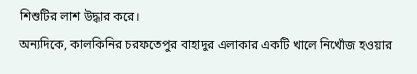শিশুটির লাশ উদ্ধার করে।
অন্যদিকে, কালকিনির চরফতেপুর বাহাদুর এলাকার একটি খালে নিখোঁজ হওয়ার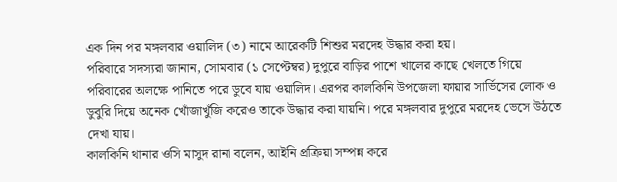এক দিন পর মঙ্গলবার ওয়ালিদ (৩) নামে আরেকটি শিশুর মরদেহ উদ্ধার করা হয়।
পরিবারে সদস্যরা জানান, সোমবার (১ সেপ্টেম্বর) দুপুরে বাড়ির পাশে খালের কাছে খেলতে গিয়ে পরিবারের অলক্ষে পানিতে পরে ডুবে যায় ওয়ালিদ। এরপর কালকিনি উপজেলা ফায়ার সার্ভিসের লোক ও ডুবুরি দিয়ে অনেক খোঁজাখুঁজি করেও তাকে উদ্ধার করা যায়নি। পরে মঙ্গলবার দুপুরে মরদেহ ভেসে উঠতে দেখা যায়।
কালকিনি থানার ওসি মাসুদ রানা বলেন, আইনি প্রক্রিয়া সম্পন্ন করে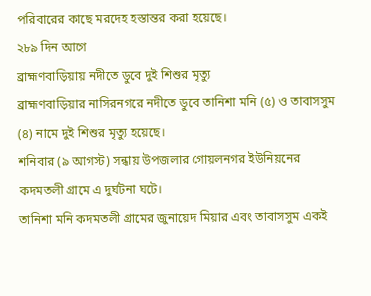পরিবারের কাছে মরদেহ হস্তান্তর করা হয়েছে।
২৮৯ দিন আগে
ব্রাহ্মণবাড়িয়ায় নদীতে ডুবে দুই শিশুর মৃত্যু
ব্রাহ্মণবাড়িয়ার নাসিরনগরে নদীতে ডুবে তানিশা মনি (৫) ও তাবাসসুম (৪) নামে দুই শিশুর মৃত্যু হয়েছে।
শনিবার (৯ আগস্ট) সন্ধায় উপজলার গোয়লনগর ইউনিয়নের কদমতলী গ্রামে এ দুর্ঘটনা ঘটে।
তানিশা মনি কদমতলী গ্রামের জুনায়েদ মিয়ার এবং তাবাসসুম একই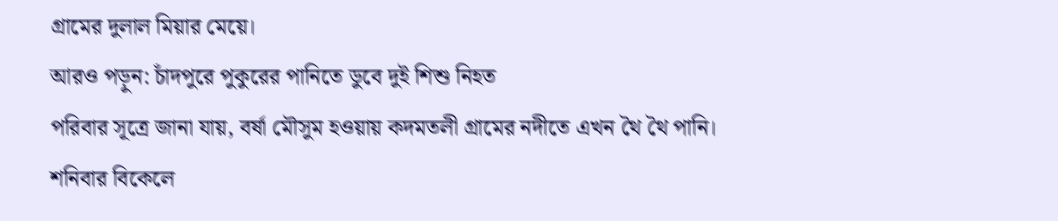গ্রামের দুলাল মিয়ার মেয়ে।
আরও পড়ুন: চাঁদপুরে পুকুরের পানিতে ডুবে দুই শিশু নিহত
পরিবার সূত্রে জানা যায়, বর্ষা মৌসুম হওয়ায় কদমতলী গ্রামের নদীতে এখন থৈ থৈ পানি। শনিবার বিকেলে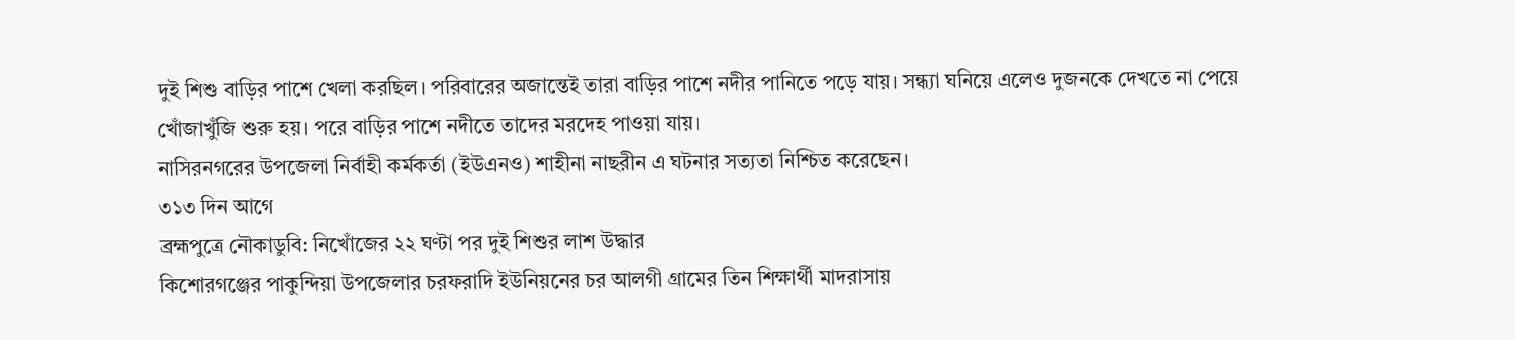দুই শিশু বাড়ির পাশে খেলা করছিল। পরিবারের অজান্তেই তারা বাড়ির পাশে নদীর পানিতে পড়ে যায়। সন্ধ্যা ঘনিয়ে এলেও দুজনকে দেখতে না পেয়ে খোঁজাখুঁজি শুরু হয়। পরে বাড়ির পাশে নদীতে তাদের মরদেহ পাওয়া যায়।
নাসিরনগরের উপজেলা নির্বাহী কর্মকর্তা (ইউএনও) শাহীনা নাছরীন এ ঘটনার সত্যতা নিশ্চিত করেছেন।
৩১৩ দিন আগে
ব্রহ্মপুত্রে নৌকাডুবি: নিখোঁজের ২২ ঘণ্টা পর দুই শিশুর লাশ উদ্ধার
কিশোরগঞ্জের পাকুন্দিয়া উপজেলার চরফরাদি ইউনিয়নের চর আলগী গ্রামের তিন শিক্ষার্থী মাদরাসায়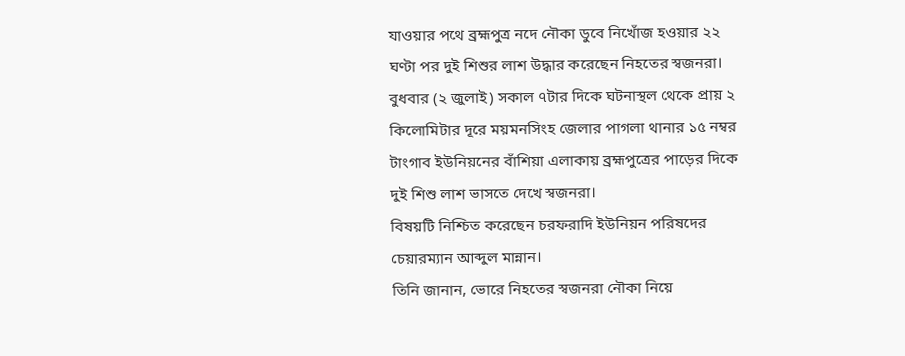যাওয়ার পথে ব্রহ্মপুত্র নদে নৌকা ডুবে নিখোঁজ হওয়ার ২২ ঘণ্টা পর দুই শিশুর লাশ উদ্ধার করেছেন নিহতের স্বজনরা।
বুধবার (২ জুলাই) সকাল ৭টার দিকে ঘটনাস্থল থেকে প্রায় ২ কিলোমিটার দূরে ময়মনসিংহ জেলার পাগলা থানার ১৫ নম্বর টাংগাব ইউনিয়নের বাঁশিয়া এলাকায় ব্রহ্মপুত্রের পাড়ের দিকে দুই শিশু লাশ ভাসতে দেখে স্বজনরা।
বিষয়টি নিশ্চিত করেছেন চরফরাদি ইউনিয়ন পরিষদের চেয়ারম্যান আব্দুল মান্নান।
তিনি জানান, ভোরে নিহতের স্বজনরা নৌকা নিয়ে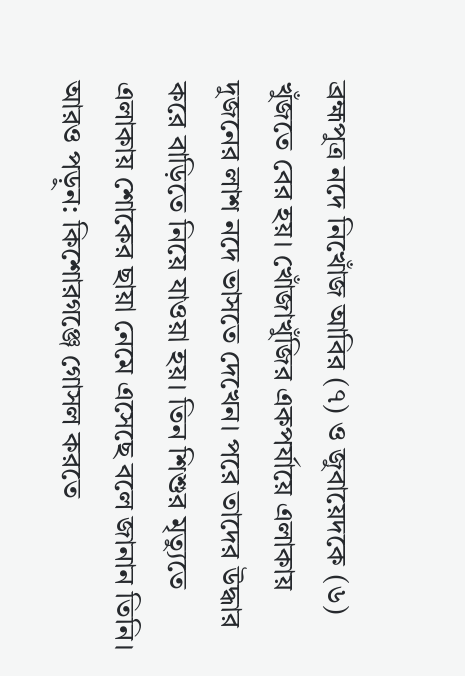ব্রহ্মপুত্র নদে নিখোঁজ আবির (৭) ও জুবায়েদকে (৬) খুঁজতে বের হয়। খোঁজাখুঁজির একপর্যায়ে এলাকায় দুজনের লাশ নদে ভাসতে দেখেন। পরে তাদের উদ্ধার করে বাড়িতে নিয়ে যাওয়া হয়। তিন শিশুর মৃত্যুতে এলাকায় শোকের ছায়া নেমে এসেছে বলে জানান তিনি।
আরও পড়ুন: কিশোরগঞ্জে গোসল করতে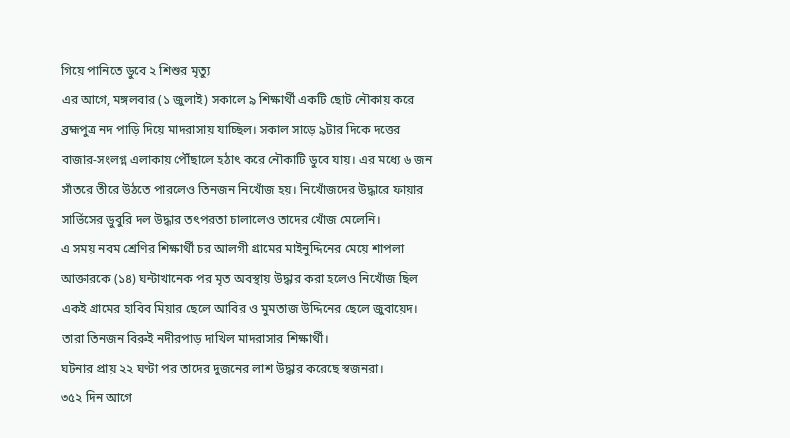গিয়ে পানিতে ডুবে ২ শিশুর মৃত্যু
এর আগে, মঙ্গলবার (১ জুলাই) সকালে ৯ শিক্ষার্থী একটি ছোট নৌকায় করে ব্রহ্মপুত্র নদ পাড়ি দিয়ে মাদরাসায় যাচ্ছিল। সকাল সাড়ে ৯টার দিকে দত্তের বাজার-সংলগ্ন এলাকায় পৌঁছালে হঠাৎ করে নৌকাটি ডুবে যায়। এর মধ্যে ৬ জন সাঁতরে তীরে উঠতে পারলেও তিনজন নিখোঁজ হয়। নিখোঁজদের উদ্ধারে ফায়ার সার্ভিসের ডুবুরি দল উদ্ধার তৎপরতা চালালেও তাদের খোঁজ মেলেনি।
এ সময় নবম শ্রেণির শিক্ষার্থী চর আলগী গ্রামের মাইনুদ্দিনের মেয়ে শাপলা আক্তারকে (১৪) ঘন্টাখানেক পর মৃত অবস্থায় উদ্ধার করা হলেও নিখোঁজ ছিল একই গ্রামের হাবিব মিয়ার ছেলে আবির ও মুমতাজ উদ্দিনের ছেলে জুবায়েদ। তারা তিনজন বিরুই নদীরপাড় দাখিল মাদরাসার শিক্ষার্থী।
ঘটনার প্রায় ২২ ঘণ্টা পর তাদের দুজনের লাশ উদ্ধার করেছে স্বজনরা।
৩৫২ দিন আগে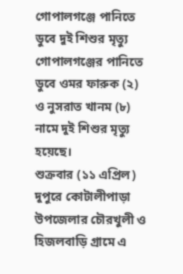গোপালগঞ্জে পানিতে ডুবে দুই শিশুর মৃত্যু
গোপালগঞ্জের পানিতে ডুবে ওমর ফারুক (২) ও নুসরাত খানম (৮) নামে দুই শিশুর মৃত্যু হয়েছে।
শুক্রবার (১১ এপ্রিল) দুপুরে কোটালীপাড়া উপজেলার চৌরখুলী ও হিজলবাড়ি গ্রামে এ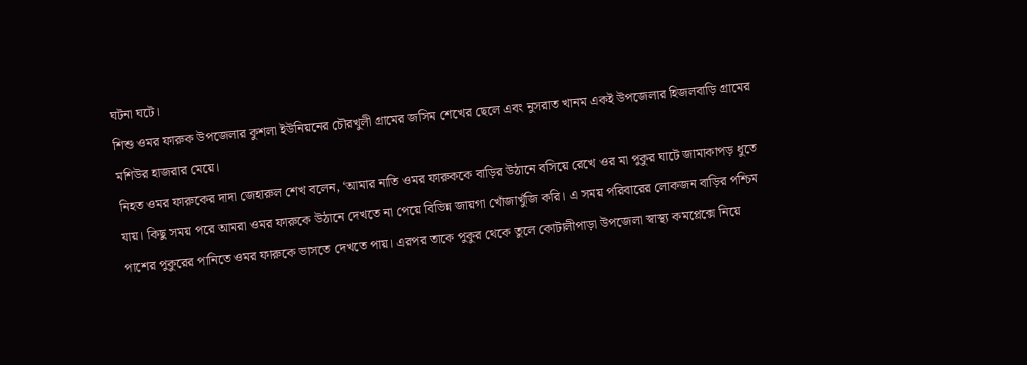ঘটনা ঘটে।
শিশু ওমর ফারুক উপজেলার কুশলা ইউনিয়নের চৌরখুলী গ্রামের জসিম শেখের ছেলে এবং নুসরাত খানম একই উপজেলার হিজলবাড়ি গ্রামের মশিউর হাজরার মেয়ে।
নিহত ওমর ফারুকের দাদা জেহারুল শেখ বলেন, ‘আমার নাতি ওমর ফারুককে বাড়ির উঠানে বসিয়ে রেখে ওর মা পুকুর ঘাটে জামাকাপড় ধুতে যায়। কিছু সময় পরে আমরা ওমর ফারুকে উঠানে দেখতে না পেয়ে বিভিন্ন জায়গা খোঁজাখুঁজি করি। এ সময় পরিবারের লোকজন বাড়ির পশ্চিম পাশের পুকুরের পানিতে ওমর ফারুকে ভাসতে দেখতে পায়। এরপর তাকে পুকুর থেকে তুলে কোটালীপাড়া উপজেলা স্বাস্থ্য কমপ্লেক্সে নিয়ে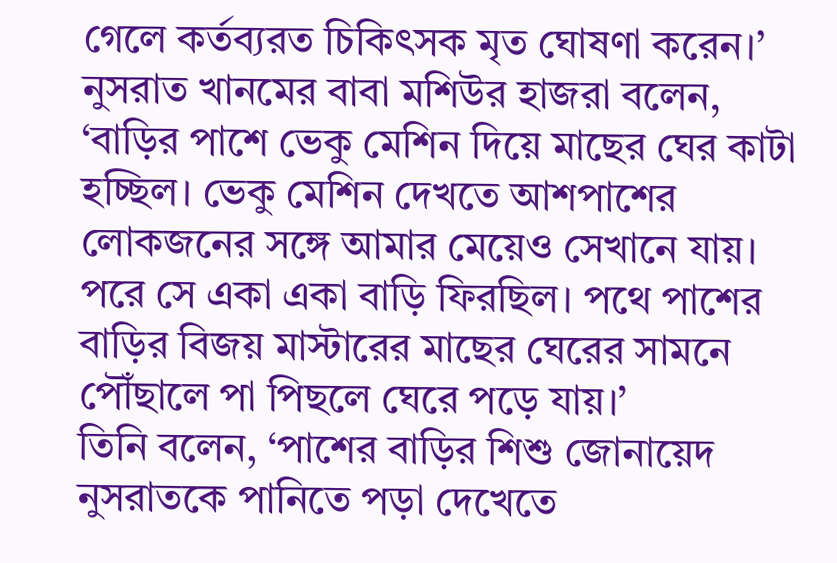গেলে কর্তব্যরত চিকিৎসক মৃত ঘোষণা করেন।’
নুসরাত খানমের বাবা মশিউর হাজরা বলেন, ‘বাড়ির পাশে ভেকু মেশিন দিয়ে মাছের ঘের কাটা হচ্ছিল। ভেকু মেশিন দেখতে আশপাশের লোকজনের সঙ্গে আমার মেয়েও সেখানে যায়। পরে সে একা একা বাড়ি ফিরছিল। পথে পাশের বাড়ির বিজয় মাস্টারের মাছের ঘেরের সামনে পৌঁছালে পা পিছলে ঘেরে পড়ে যায়।’
তিনি বলেন, ‘পাশের বাড়ির শিশু জোনায়েদ নুসরাতকে পানিতে পড়া দেখেতে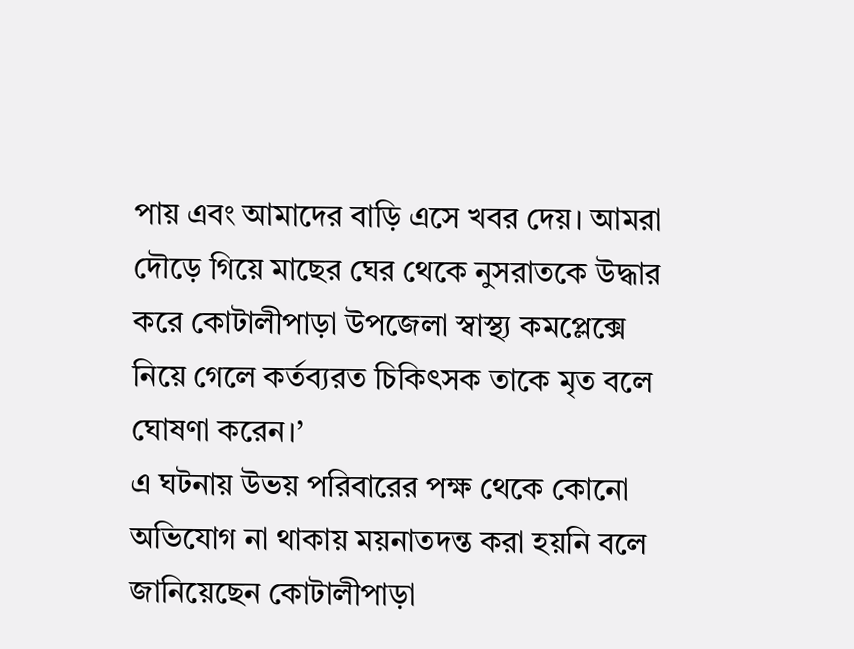পায় এবং আমাদের বাড়ি এসে খবর দেয়। আমরা দৌড়ে গিয়ে মাছের ঘের থেকে নুসরাতকে উদ্ধার করে কোটালীপাড়া উপজেলা স্বাস্থ্য কমপ্লেক্সে নিয়ে গেলে কর্তব্যরত চিকিৎসক তাকে মৃত বলে ঘোষণা করেন।’
এ ঘটনায় উভয় পরিবারের পক্ষ থেকে কোনো অভিযোগ না থাকায় ময়নাতদন্ত করা হয়নি বলে জানিয়েছেন কোটালীপাড়া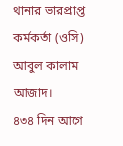থানার ভারপ্রাপ্ত কর্মকর্তা (ওসি) আবুল কালাম আজাদ।
৪৩৪ দিন আগে